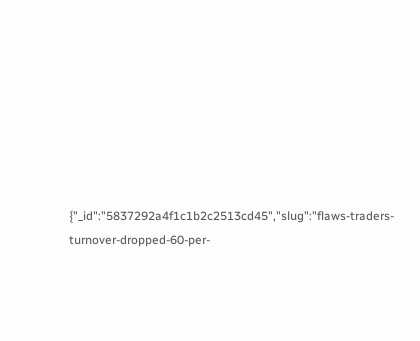{"_id":"5837292a4f1c1b2c2513cd45","slug":"flaws-traders-turnover-dropped-60-per-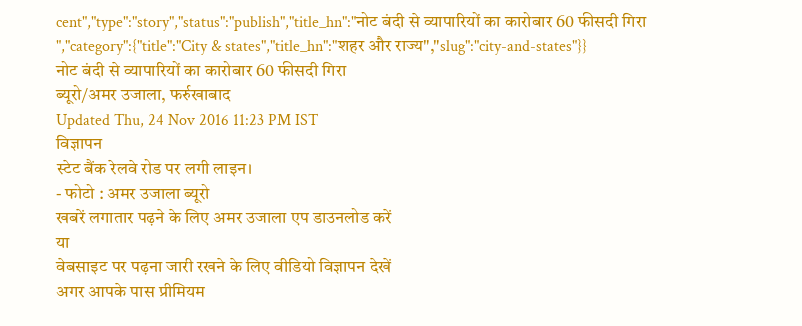cent","type":"story","status":"publish","title_hn":"नोट बंदी से व्यापारियों का कारोबार 60 फीसदी गिरा ","category":{"title":"City & states","title_hn":"शहर और राज्य","slug":"city-and-states"}}
नोट बंदी से व्यापारियों का कारोबार 60 फीसदी गिरा
ब्यूरो/अमर उजाला, फर्रुखाबाद
Updated Thu, 24 Nov 2016 11:23 PM IST
विज्ञापन
स्टेट बैंक रेलवे रोड पर लगी लाइन।
- फोटो : अमर उजाला ब्यूरो
खबरें लगातार पढ़ने के लिए अमर उजाला एप डाउनलोड करें
या
वेबसाइट पर पढ़ना जारी रखने के लिए वीडियो विज्ञापन देखें
अगर आपके पास प्रीमियम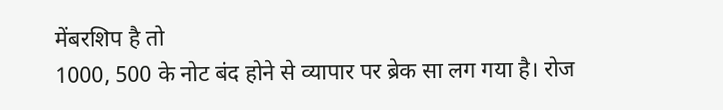मेंबरशिप है तो
1000, 500 के नोट बंद होने से व्यापार पर ब्रेक सा लग गया है। रोज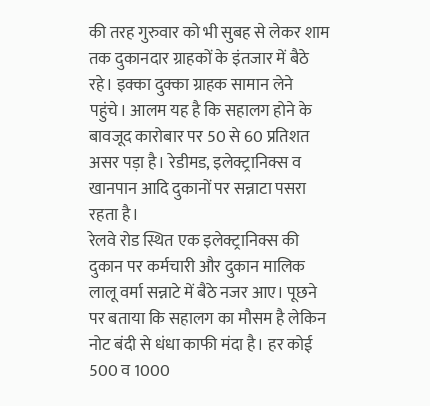की तरह गुरुवार को भी सुबह से लेकर शाम तक दुकानदार ग्राहकों के इंतजार में बैठे रहे। इक्का दुक्का ग्राहक सामान लेने पहुंचे। आलम यह है कि सहालग होने के बावजूद कारोबार पर 50 से 60 प्रतिशत असर पड़ा है। रेडीमड, इलेक्ट्रानिक्स व खानपान आदि दुकानों पर सन्नाटा पसरा रहता है।
रेलवे रोड स्थित एक इलेक्ट्रानिक्स की दुकान पर कर्मचारी और दुकान मालिक लालू वर्मा सन्नाटे में बैठे नजर आए। पूछने पर बताया कि सहालग का मौसम है लेकिन नोट बंदी से धंधा काफी मंदा है। हर कोई 500 व 1000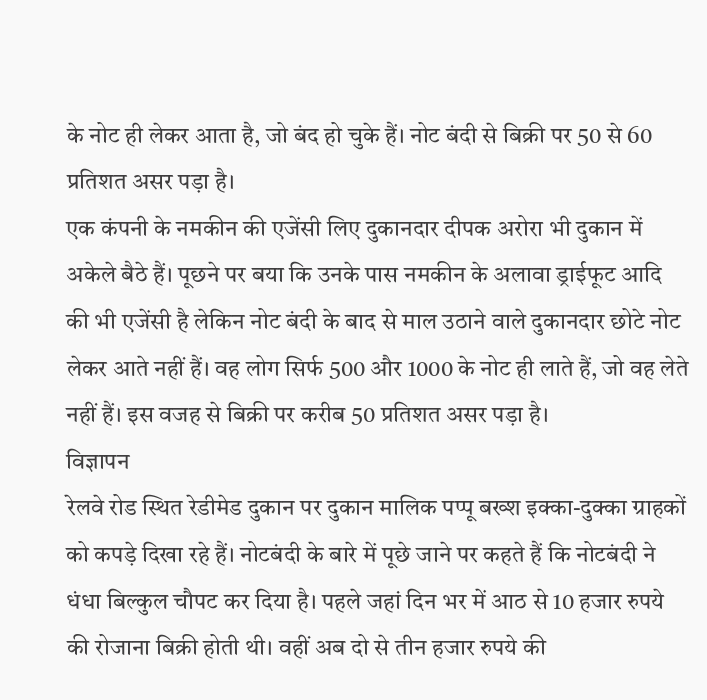के नोट ही लेकर आता है, जो बंद हो चुके हैं। नोट बंदी से बिक्री पर 50 से 60 प्रतिशत असर पड़ा है।
एक कंपनी के नमकीन की एजेंसी लिए दुकानदार दीपक अरोरा भी दुकान में अकेले बैठे हैं। पूछने पर बया कि उनके पास नमकीन के अलावा ड्राईफूट आदि की भी एजेंसी है लेकिन नोट बंदी के बाद से माल उठाने वाले दुकानदार छोटे नोट लेकर आते नहीं हैं। वह लोग सिर्फ 500 और 1000 के नोट ही लाते हैं, जो वह लेते नहीं हैं। इस वजह से बिक्री पर करीब 50 प्रतिशत असर पड़ा है।
विज्ञापन
रेलवे रोड स्थित रेडीमेड दुकान पर दुकान मालिक पप्पू बख्श इक्का-दुक्का ग्राहकों को कपड़े दिखा रहे हैं। नोटबंदी के बारे में पूछे जाने पर कहते हैं कि नोटबंदी ने धंधा बिल्कुल चौपट कर दिया है। पहले जहां दिन भर में आठ से 10 हजार रुपये की रोजाना बिक्री होती थी। वहीं अब दो से तीन हजार रुपये की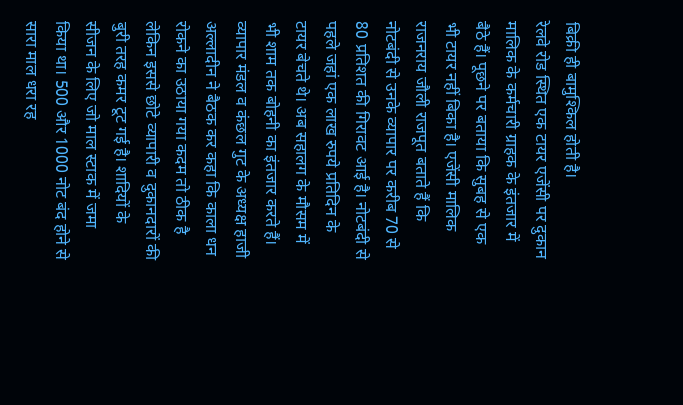बिक्री ही बामुश्किल होती है।
रेलवे रोड स्थित एक टायर एजेंसी पर दुकान मालिक के कर्मचारी ग्राहक के इंतजार में बैठे हैं। पूछने पर बताया कि सुबह से एक भी टायर नहीं बिका है। एजेंसी मालिक राजनराय जौली राजपूत बताते हैं कि नोटबंदी से उनके व्यापार पर करीब 70 से 80 प्रतिशत की गिरावट आई है। नोटबंदी से पहले जहां एक लाख रुपये प्रतिदिन के टायर बेचते थे। अब सहालग के मौसम में भी शाम तक बोहनी का इंतजार करते हैं।
व्यापार मंडल व कंछल गुट के अध्यक्ष हाजी अल्लादीन ने बैठक कर कहा कि काला धन रोकने का उठाया गया कदम तो ठीक है लेकिन इससे छोटे व्यापारी व दुकानदारों की बुरी तरह कमर टूट गई है। शादियों के सीजन के लिए जो माल स्टाक में जमा किया था। 500 और 1000 नोट बंद होने से सारा माल धरा रह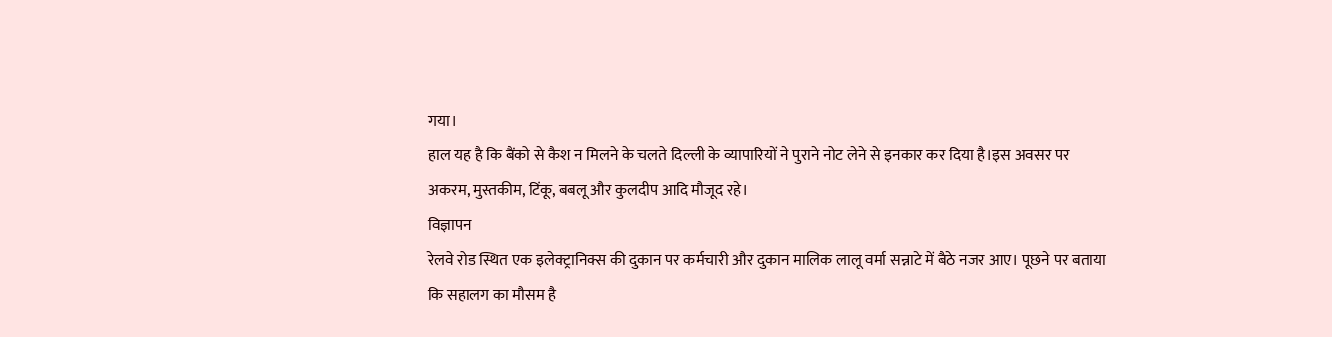गया।
हाल यह है कि बैंको से कैश न मिलने के चलते दिल्ली के व्यापारियों ने पुराने नोट लेने से इनकार कर दिया है।इस अवसर पर अकरम, मुस्तकीम, टिंकू, बबलू और कुलदीप आदि मौजूद रहे।
विज्ञापन
रेलवे रोड स्थित एक इलेक्ट्रानिक्स की दुकान पर कर्मचारी और दुकान मालिक लालू वर्मा सन्नाटे में बैठे नजर आए। पूछने पर बताया कि सहालग का मौसम है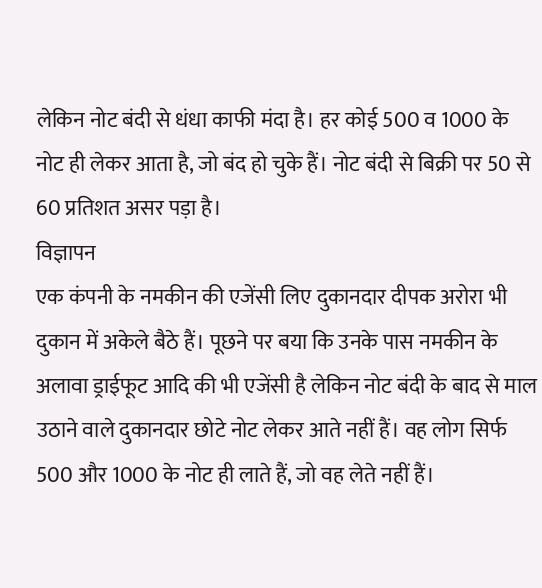लेकिन नोट बंदी से धंधा काफी मंदा है। हर कोई 500 व 1000 के नोट ही लेकर आता है, जो बंद हो चुके हैं। नोट बंदी से बिक्री पर 50 से 60 प्रतिशत असर पड़ा है।
विज्ञापन
एक कंपनी के नमकीन की एजेंसी लिए दुकानदार दीपक अरोरा भी दुकान में अकेले बैठे हैं। पूछने पर बया कि उनके पास नमकीन के अलावा ड्राईफूट आदि की भी एजेंसी है लेकिन नोट बंदी के बाद से माल उठाने वाले दुकानदार छोटे नोट लेकर आते नहीं हैं। वह लोग सिर्फ 500 और 1000 के नोट ही लाते हैं, जो वह लेते नहीं हैं।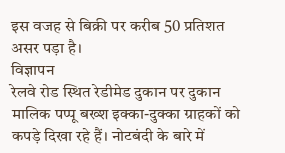इस वजह से बिक्री पर करीब 50 प्रतिशत असर पड़ा है।
विज्ञापन
रेलवे रोड स्थित रेडीमेड दुकान पर दुकान मालिक पप्पू बख्श इक्का-दुक्का ग्राहकों को कपड़े दिखा रहे हैं। नोटबंदी के बारे में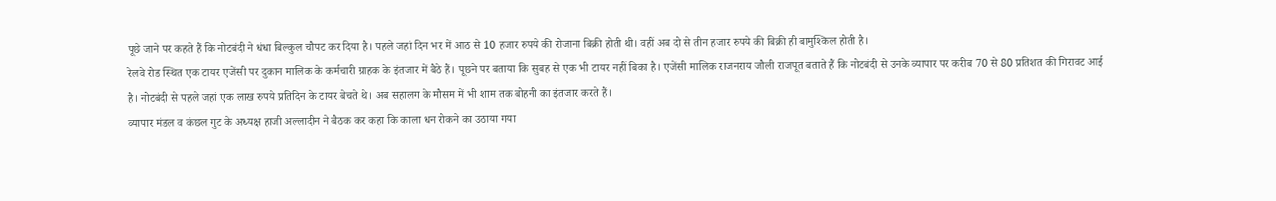पूछे जाने पर कहते हैं कि नोटबंदी ने धंधा बिल्कुल चौपट कर दिया है। पहले जहां दिन भर में आठ से 10 हजार रुपये की रोजाना बिक्री होती थी। वहीं अब दो से तीन हजार रुपये की बिक्री ही बामुश्किल होती है।
रेलवे रोड स्थित एक टायर एजेंसी पर दुकान मालिक के कर्मचारी ग्राहक के इंतजार में बैठे हैं। पूछने पर बताया कि सुबह से एक भी टायर नहीं बिका है। एजेंसी मालिक राजनराय जौली राजपूत बताते हैं कि नोटबंदी से उनके व्यापार पर करीब 70 से 80 प्रतिशत की गिरावट आई है। नोटबंदी से पहले जहां एक लाख रुपये प्रतिदिन के टायर बेचते थे। अब सहालग के मौसम में भी शाम तक बोहनी का इंतजार करते हैं।
व्यापार मंडल व कंछल गुट के अध्यक्ष हाजी अल्लादीन ने बैठक कर कहा कि काला धन रोकने का उठाया गया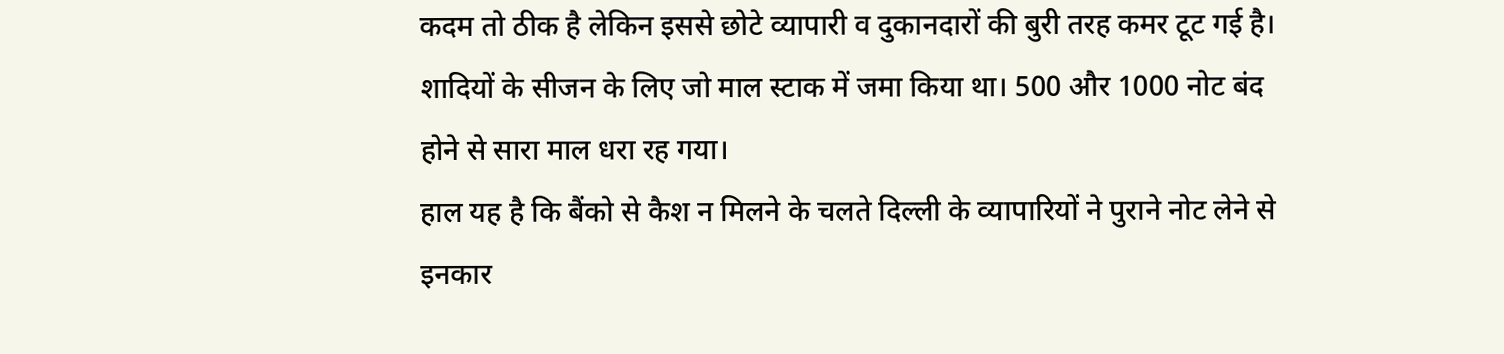कदम तो ठीक है लेकिन इससे छोटे व्यापारी व दुकानदारों की बुरी तरह कमर टूट गई है। शादियों के सीजन के लिए जो माल स्टाक में जमा किया था। 500 और 1000 नोट बंद होने से सारा माल धरा रह गया।
हाल यह है कि बैंको से कैश न मिलने के चलते दिल्ली के व्यापारियों ने पुराने नोट लेने से इनकार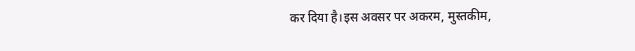कर दिया है।इस अवसर पर अकरम, मुस्तकीम,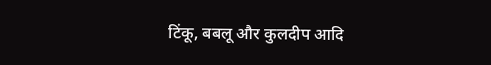टिंकू, बबलू और कुलदीप आदि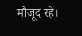मौजूद रहे।